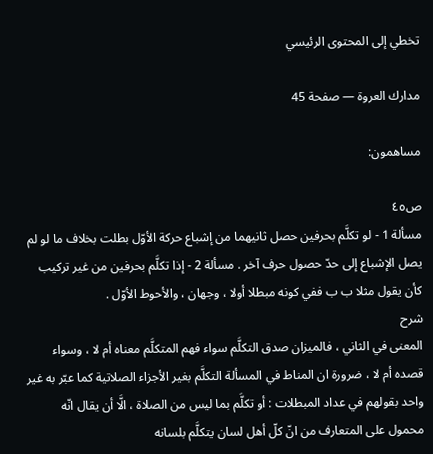تخطي إلى المحتوى الرئيسي

مدارك العروة — صفحة 45

مساهمون:

ص٤٥
مسألة 1 - لو تكلَّم بحرفين حصل ثانيهما من إشباع حركة الأوّل بطلت بخلاف ما لو لم يصل الإشباع إلى حدّ حصول حرف آخر . مسألة 2 - إذا تكلَّم بحرفين من غير تركيب كأن يقول مثلا ب ب ففي كونه مبطلا أولا ، وجهان ، والأحوط الأوّل .
شرح
المعنى في الثاني ، فالميزان صدق التكلَّم سواء فهم المتكلَّم معناه أم لا ، وسواء قصده أم لا ، ضرورة ان المناط في المسألة التكلَّم بغير الأجزاء الصلاتية كما عبّر به غير واحد بقولهم في عداد المبطلات : أو تكلَّم بما ليس من الصلاة ، الَّا أن يقال انّه محمول على المتعارف من انّ كلّ أهل لسان يتكلَّم بلسانه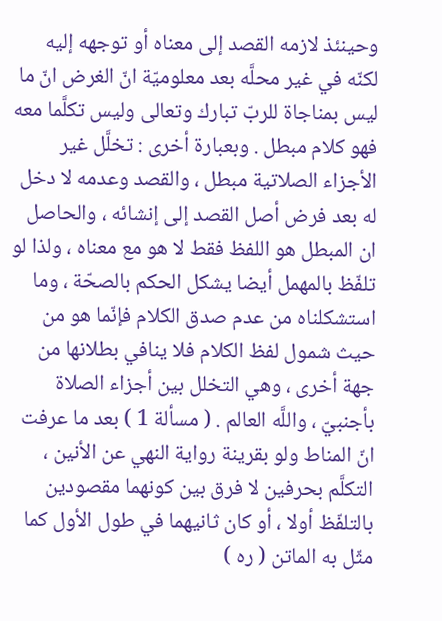وحينئذ لازمه القصد إلى معناه أو توجهه إليه لكنّه في غير محلَّه بعد معلوميّة انّ الغرض انّ ما ليس بمناجاة للربّ تبارك وتعالى وليس تكلَّما معه فهو كلام مبطل . وبعبارة أخرى : تخلَّل غير الأجزاء الصلاتية مبطل ، والقصد وعدمه لا دخل له بعد فرض أصل القصد إلى إنشائه ، والحاصل ان المبطل هو اللفظ فقط لا هو مع معناه ، ولذا لو تلفّظ بالمهمل أيضا يشكل الحكم بالصحّة ، وما استشكلناه من عدم صدق الكلام فإنّما هو من حيث شمول لفظ الكلام فلا ينافي بطلانها من جهة أخرى ، وهي التخلل بين أجزاء الصلاة بأجنبيّ ، واللَّه العالم . ( مسألة 1 ) بعد ما عرفت انّ المناط ولو بقرينة رواية النهي عن الأنين ، التكلَّم بحرفين لا فرق بين كونهما مقصودين بالتلفّظ أولا ، أو كان ثانيهما في طول الأول كما مثّل به الماتن ( ره )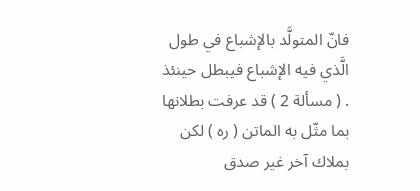فانّ المتولَّد بالإشباع في طول الَّذي فيه الإشباع فيبطل حينئذ . ( مسألة 2 ) قد عرفت بطلانها بما مثّل به الماتن ( ره ) لكن بملاك آخر غير صدق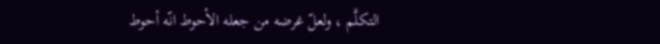التكلَّم ، ولعلّ غرضه من جعله الأحوط انّه أحوط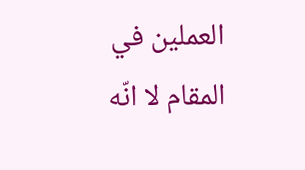العملين في المقام لا انّه